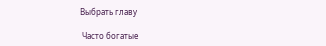Выбрать главу

 Часто богатые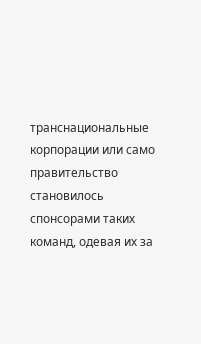транснациональные корпорации или само правительство становилось спонсорами таких команд, одевая их за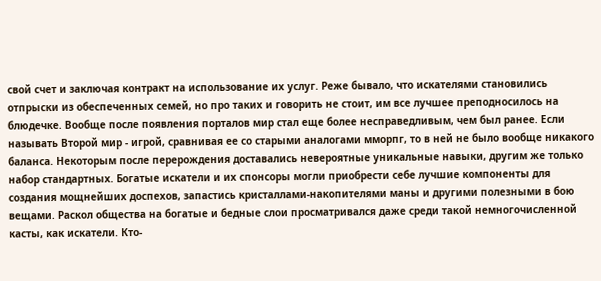свой счет и заключая контракт на использование их услуг. Реже бывало, что искателями становились отпрыски из обеспеченных семей, но про таких и говорить не стоит, им все лучшее преподносилось на блюдечке. Вообще после появления порталов мир стал еще более несправедливым, чем был ранее. Если называть Второй мир - игрой, сравнивая ее со старыми аналогами мморпг, то в ней не было вообще никакого баланса. Некоторым после перерождения доставались невероятные уникальные навыки, другим же только набор стандартных. Богатые искатели и их спонсоры могли приобрести себе лучшие компоненты для создания мощнейших доспехов, запастись кристаллами-накопителями маны и другими полезными в бою вещами. Раскол общества на богатые и бедные слои просматривался даже среди такой немногочисленной касты, как искатели. Кто-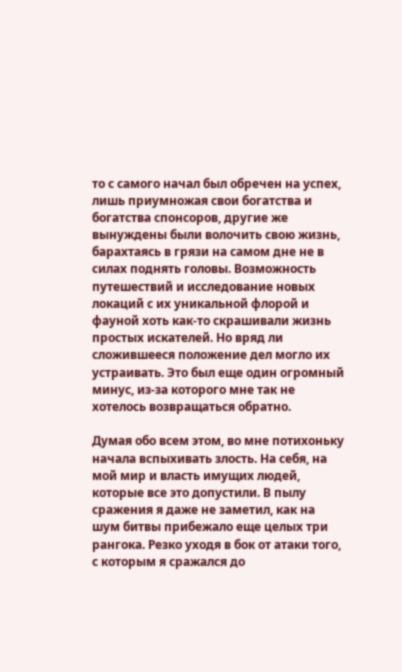то с самого начал был обречен на успех, лишь приумножая свои богатства и богатства спонсоров, другие же вынуждены были волочить свою жизнь, барахтаясь в грязи на самом дне не в силах поднять головы. Возможность путешествий и исследование новых локаций с их уникальной флорой и фауной хоть как-то скрашивали жизнь простых искателей. Но вряд ли сложившееся положение дел могло их устраивать. Это был еще один огромный минус, из-за которого мне так не хотелось возвращаться обратно.

Думая обо всем этом, во мне потихоньку начала вспыхивать злость. На себя, на мой мир и власть имущих людей, которые все это допустили. В пылу сражения я даже не заметил, как на шум битвы прибежало еще целых три рангока. Резко уходя в бок от атаки того, с которым я сражался до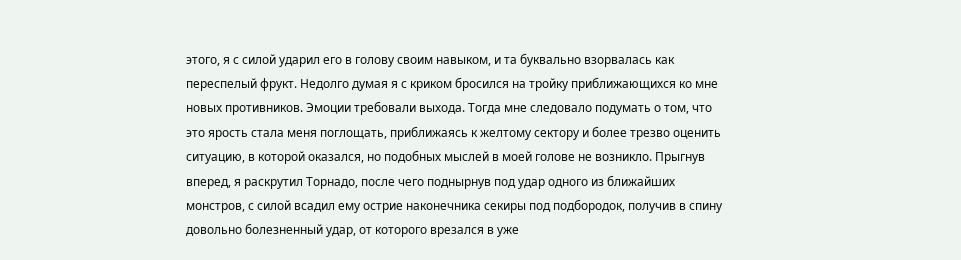этого, я с силой ударил его в голову своим навыком, и та буквально взорвалась как переспелый фрукт. Недолго думая я с криком бросился на тройку приближающихся ко мне новых противников. Эмоции требовали выхода. Тогда мне следовало подумать о том, что это ярость стала меня поглощать, приближаясь к желтому сектору и более трезво оценить ситуацию, в которой оказался, но подобных мыслей в моей голове не возникло. Прыгнув вперед, я раскрутил Торнадо, после чего поднырнув под удар одного из ближайших монстров, с силой всадил ему острие наконечника секиры под подбородок, получив в спину довольно болезненный удар, от которого врезался в уже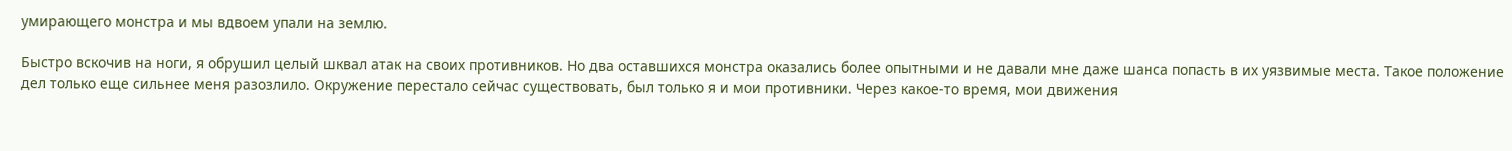умирающего монстра и мы вдвоем упали на землю.

Быстро вскочив на ноги, я обрушил целый шквал атак на своих противников. Но два оставшихся монстра оказались более опытными и не давали мне даже шанса попасть в их уязвимые места. Такое положение дел только еще сильнее меня разозлило. Окружение перестало сейчас существовать, был только я и мои противники. Через какое-то время, мои движения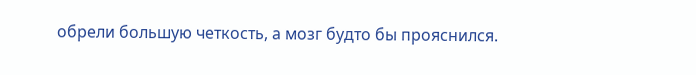обрели большую четкость, а мозг будто бы прояснился.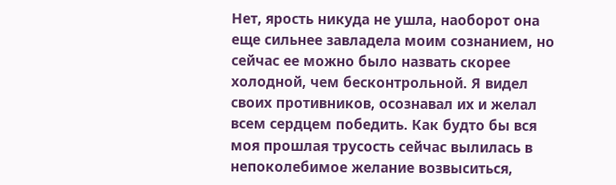Нет, ярость никуда не ушла, наоборот она еще сильнее завладела моим сознанием, но сейчас ее можно было назвать скорее холодной, чем бесконтрольной. Я видел своих противников, осознавал их и желал всем сердцем победить. Как будто бы вся моя прошлая трусость сейчас вылилась в непоколебимое желание возвыситься,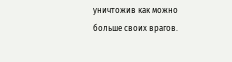уничтожив как можно больше своих врагов.